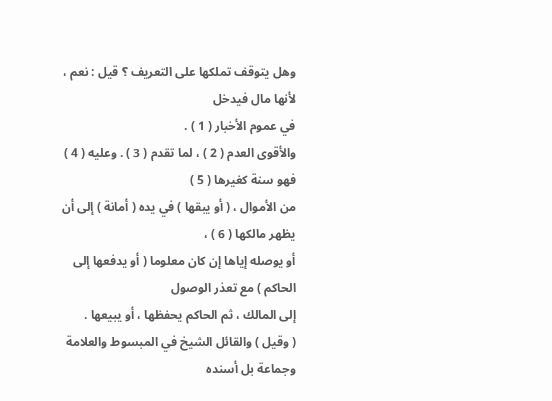وهل يتوقف تملكها على التعريف ؟ قيل : نعم ، لأنها مال فيدخل
في عموم الأخبار ( 1 ) .
والأقوى العدم ( 2 ) ، لما تقدم ( 3 ) . وعليه ( 4 ) فهو سنة كغيرها ( 5 )
من الأموال ، ( أو يبقها ) في يده ( أمانة ) إلى أن يظهر مالكها ( 6 ) ،
أو يوصله إياها إن كان معلوما ( أو يدفعها إلى الحاكم ) مع تعذر الوصول
إلى المالك ، ثم الحاكم يحفظها ، أو يبيعها .
( وقيل ) والقائل الشيخ في المبسوط والعلامة وجماعة بل أسنده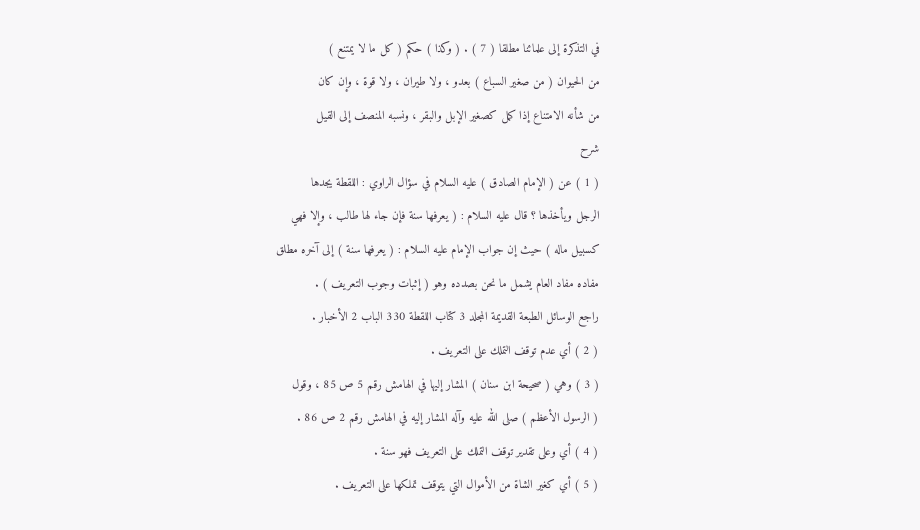في التذكرة إلى علمائنا مطلقا ( 7 ) . ( وكذا ) حكم ( كل ما لا يمتنع )
من الحيوان ( من صغير السباع ) بعدو ، ولا طيران ، ولا قوة ، وإن كان
من شأنه الامتناع إذا كمل كصغير الإبل والبقر ، ونسبه المنصف إلى القيل
شرح
( 1 ) عن ( الإمام الصادق ) عليه السلام في سؤال الراوي : اللقطة يجدها
الرجل ويأخذها ؟ قال عليه السلام : ( يعرفها سنة فإن جاء لها طالب ، وإلا فهي
كسبيل ماله ) حيث إن جواب الإمام عليه السلام : ( يعرفها سنة ) إلى آخره مطلق
مفاده مفاد العام يشمل ما نحن بصدده وهو ( إثبات وجوب التعريف ) .
راجع الوسائل الطبعة القديمة المجلد 3 كتاب اللقطة 330 الباب 2 الأخبار .
( 2 ) أي عدم توقف التملك على التعريف .
( 3 ) وهي ( صحيحة ابن سنان ) المشار إليها في الهامش رقم 5 ص 85 ، وقول
( الرسول الأعظم ) صلى الله عليه وآله المشار إليه في الهامش رقم 2 ص 86 .
( 4 ) أي وعلى تقدير توقف التملك على التعريف فهو سنة .
( 5 ) أي كغير الشاة من الأموال التي يتوقف تملكها على التعريف .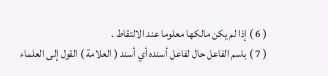( 6 ) إذا لم يكن مالكها معلوما عند الالتقاط .
( 7 ) باسم الفاعل حال لفاعل أسنده أي أسند ( العلامة ) القول إلى العلماء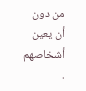من دون أن يعين أشخاصهم .